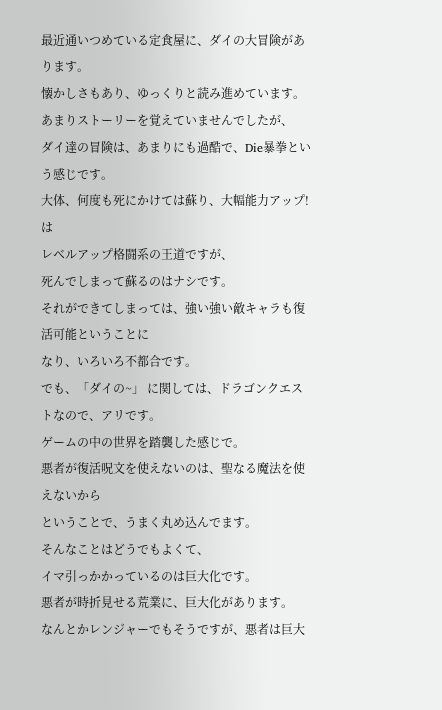最近通いつめている定食屋に、ダイの大冒険があります。
懐かしさもあり、ゆっくりと読み進めています。
あまりストーリーを覚えていませんでしたが、
ダイ達の冒険は、あまりにも過酷で、Die暴拳という感じです。
大体、何度も死にかけては蘇り、大幅能力アップ!は
レベルアップ格闘系の王道ですが、
死んでしまって蘇るのはナシです。
それができてしまっては、強い強い敵キャラも復活可能ということに
なり、いろいろ不都合です。
でも、「ダイの~」 に関しては、ドラゴンクエストなので、アリです。
ゲームの中の世界を踏襲した感じで。
悪者が復活呪文を使えないのは、聖なる魔法を使えないから
ということで、うまく丸め込んでます。
そんなことはどうでもよくて、
イマ引っかかっているのは巨大化です。
悪者が時折見せる荒業に、巨大化があります。
なんとかレンジャーでもそうですが、悪者は巨大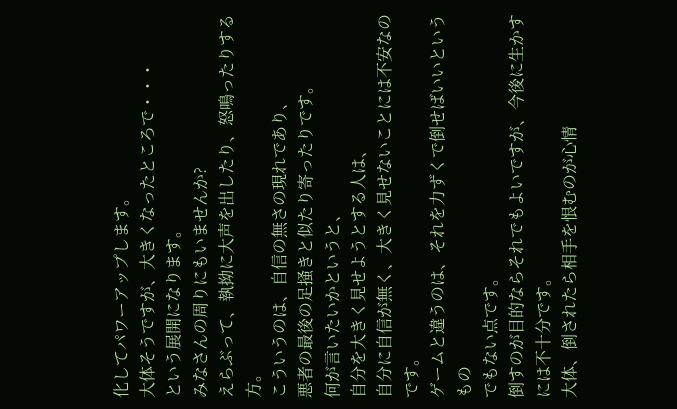化してパワーアップします。
大体そうですが、大きくなったところで・・・
という展開になります。
みなさんの周りにもいませんか?
えらぶって、執拗に大声を出したり、怒鳴ったりする方。
こういうのは、自信の無さの現れであり、
悪者の最後の足掻きと似たり寄ったりです。
何が言いたいかというと、
自分を大きく見せようとする人は、
自分に自信が無く、大きく見せないことには不安なのです。
ゲームと違うのは、それを力ずくで倒せばいいというもの
でもない点です。
倒すのが目的ならそれでもよいですが、今後に生かすには不十分です。
大体、倒されたら相手を恨むのが心情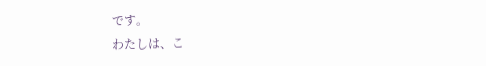です。
わたしは、こ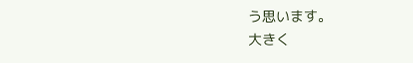う思います。
大きく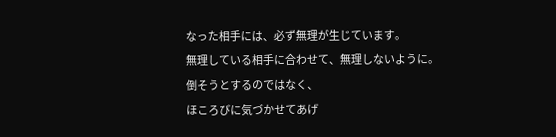なった相手には、必ず無理が生じています。
無理している相手に合わせて、無理しないように。
倒そうとするのではなく、
ほころびに気づかせてあげ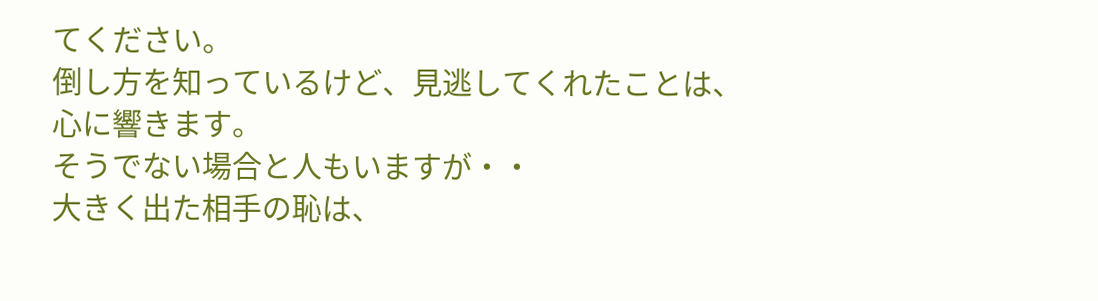てください。
倒し方を知っているけど、見逃してくれたことは、
心に響きます。
そうでない場合と人もいますが・・
大きく出た相手の恥は、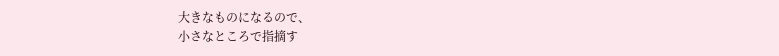大きなものになるので、
小さなところで指摘す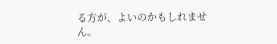る方が、よいのかもしれません。